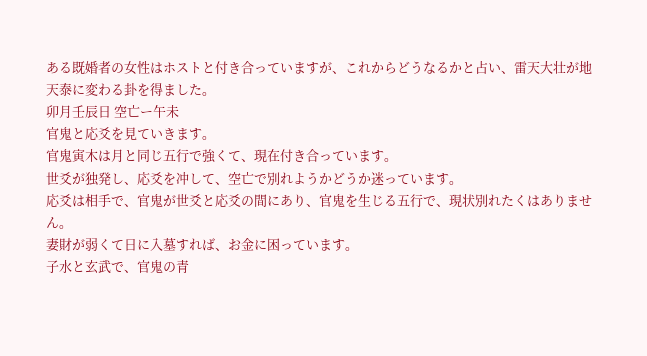ある既婚者の女性はホストと付き合っていますが、これからどうなるかと占い、雷天大壮が地天泰に変わる卦を得ました。
卯月壬辰日 空亡ー午未
官鬼と応爻を見ていきます。
官鬼寅木は月と同じ五行で強くて、現在付き合っています。
世爻が独発し、応爻を冲して、空亡で別れようかどうか迷っています。
応爻は相手で、官鬼が世爻と応爻の間にあり、官鬼を生じる五行で、現状別れたくはありません。
妻財が弱くて日に入墓すれば、お金に困っています。
子水と玄武で、官鬼の青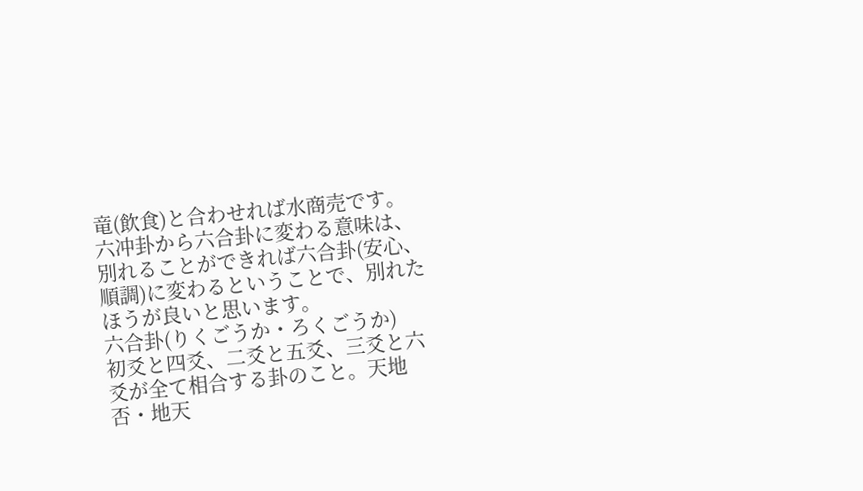竜(飲食)と合わせれば水商売です。
六冲卦から六合卦に変わる意味は、別れることができれば六合卦(安心、順調)に変わるということで、別れたほうが良いと思います。
六合卦(りくごうか・ろくごうか)
初爻と四爻、二爻と五爻、三爻と六爻が全て相合する卦のこと。天地否・地天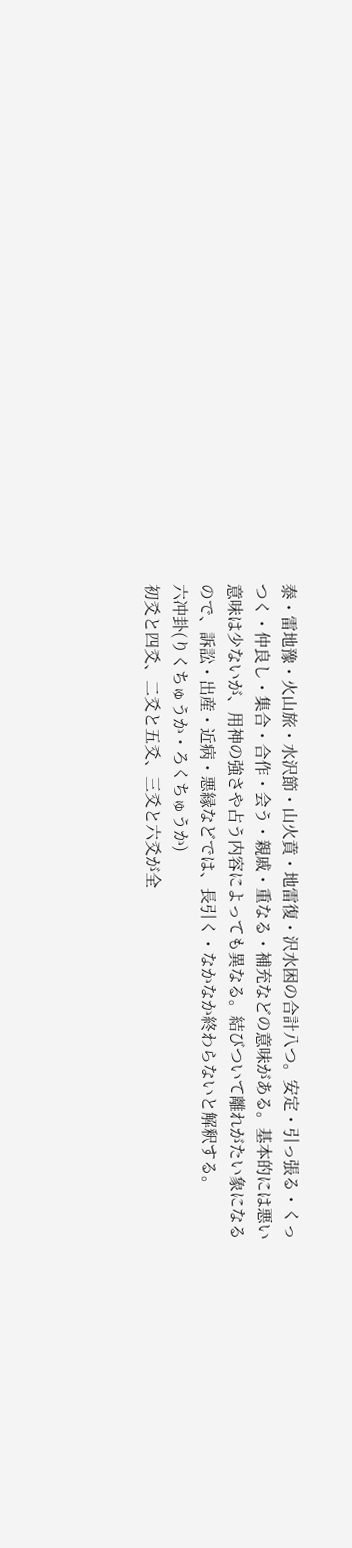泰・雷地豫・火山旅・水沢節・山火賁・地雷復・沢水困の合計八つ。安定・引っ張る・くっつく・仲良し・集合・合作・会う・親戚・重なる・補充などの意味がある。基本的には悪い意味は少ないが、用神の強さや占う内容によっても異なる。結びついて離れがたい象になるので、訴訟・出産・近病・悪縁などでは、長引く・なかなか終わらないと解釈する。
六冲卦(りくちゅうか・ろくちゅうか)
初爻と四爻、二爻と五爻、三爻と六爻が全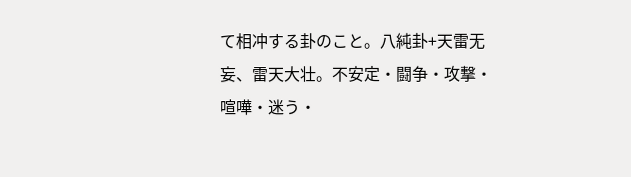て相冲する卦のこと。八純卦+天雷无妄、雷天大壮。不安定・闘争・攻撃・喧嘩・迷う・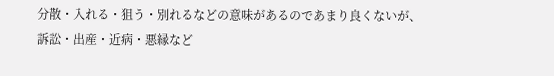分散・入れる・狙う・別れるなどの意味があるのであまり良くないが、訴訟・出産・近病・悪縁など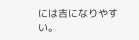には吉になりやすい。